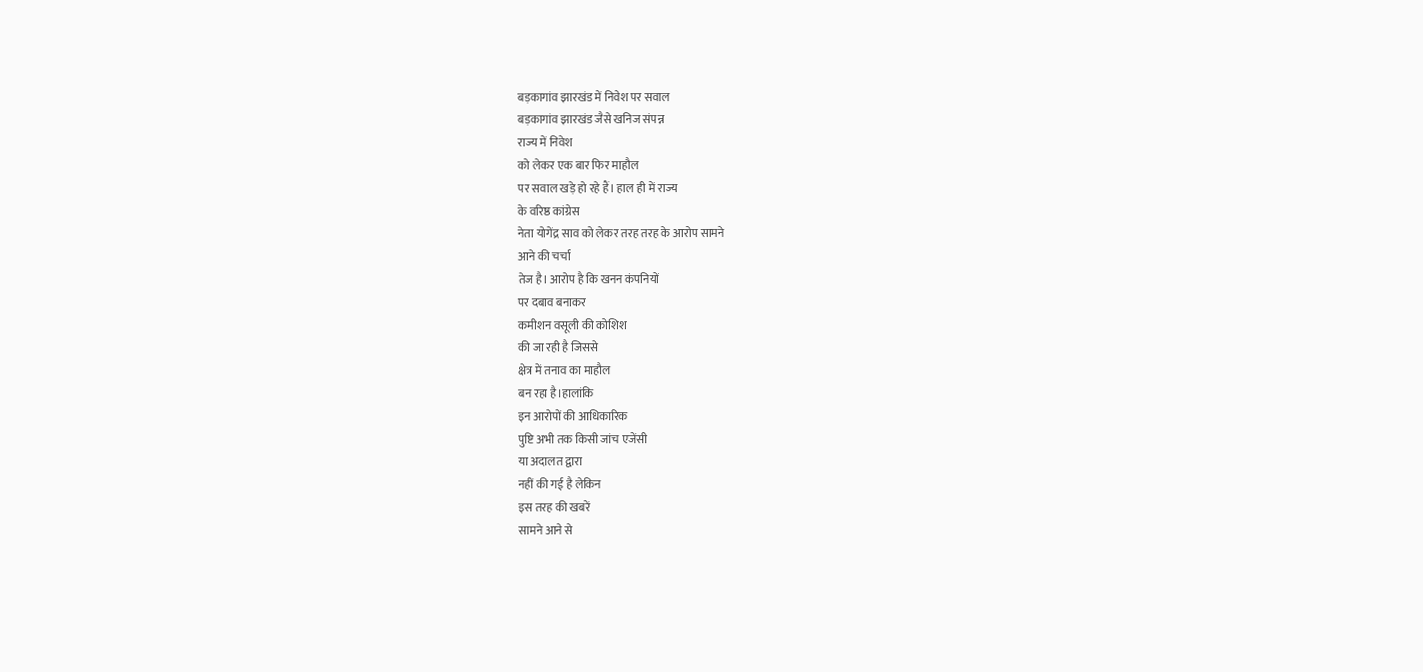बड़कागांव झारखंड में निवेश पर सवाल
बड़कागांव झारखंड जैसे खनिज संपन्न
राज्य में निवेश
को लेकर एक बार फिर माहौल
पर सवाल खड़े हो रहे हैं। हाल ही में राज्य
के वरिष्ठ कांग्रेस
नेता योगेंद्र साव को लेकर तरह तरह के आरोप सामने
आने की चर्चा
तेज है। आरोप है कि खनन कंपनियों
पर दबाव बनाकर
कमीशन वसूली की कोशिश
की जा रही है जिससे
क्षेत्र में तनाव का माहौल
बन रहा है।हालांकि
इन आरोपों की आधिकारिक
पुष्टि अभी तक किसी जांच एजेंसी
या अदालत द्वारा
नहीं की गई है लेकिन
इस तरह की खबरें
सामने आने से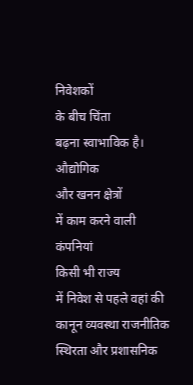निवेशकों
के बीच चिंता
बढ़ना स्वाभाविक है। औद्योगिक
और खनन क्षेत्रों
में काम करने वाली कंपनियां
किसी भी राज्य
में निवेश से पहले वहां की कानून व्यवस्था राजनीतिक
स्थिरता और प्रशासनिक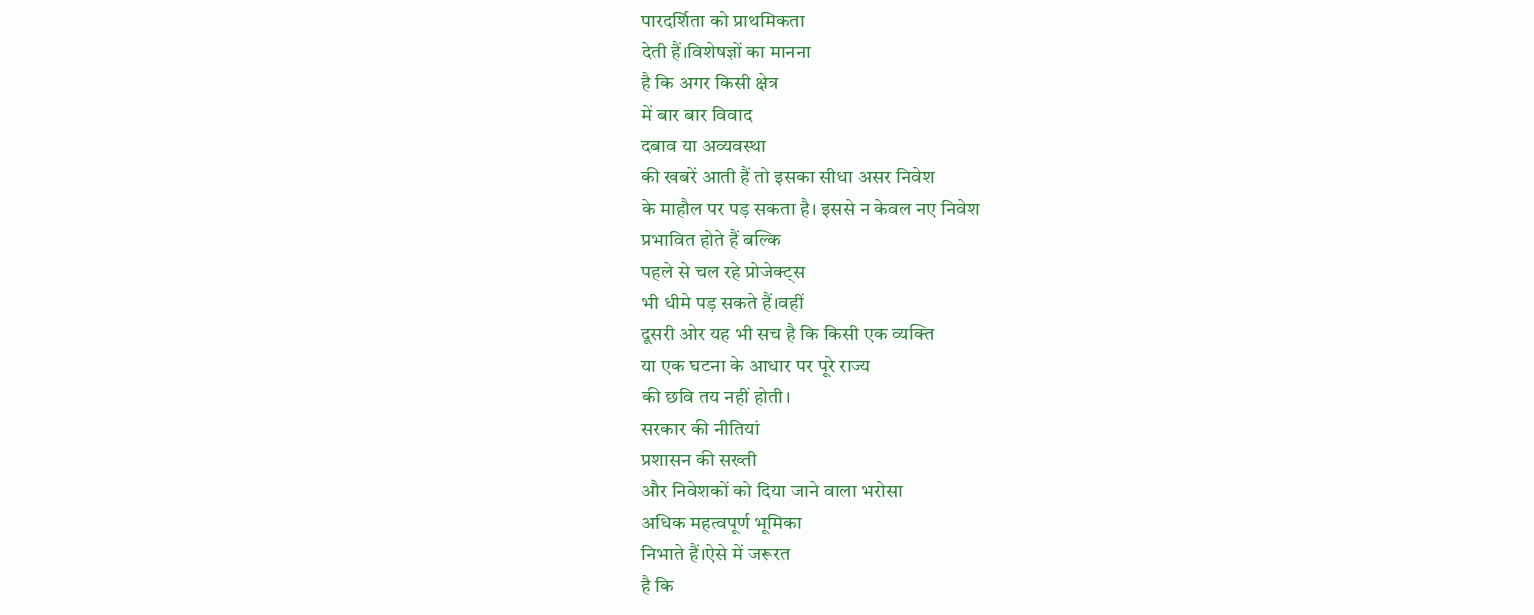पारदर्शिता को प्राथमिकता
देती हैं।विशेषज्ञों का मानना
है कि अगर किसी क्षेत्र
में बार बार विवाद
दबाव या अव्यवस्था
की खबरें आती हैं तो इसका सीधा असर निवेश
के माहौल पर पड़ सकता है। इससे न केवल नए निवेश
प्रभावित होते हैं बल्कि
पहले से चल रहे प्रोजेक्ट्स
भी धीमे पड़ सकते हैं।वहीं
दूसरी ओर यह भी सच है कि किसी एक व्यक्ति
या एक घटना के आधार पर पूरे राज्य
की छवि तय नहीं होती।
सरकार की नीतियां
प्रशासन की सख्ती
और निवेशकों को दिया जाने वाला भरोसा
अधिक महत्वपूर्ण भूमिका
निभाते हैं।ऐसे में जरूरत
है कि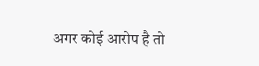अगर कोई आरोप है तो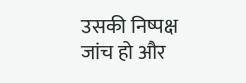उसकी निष्पक्ष
जांच हो और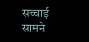सच्चाई
सामने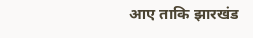आए ताकि झारखंड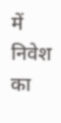में निवेश का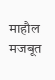माहौल
मजबूत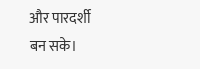और पारदर्शी
बन सके।